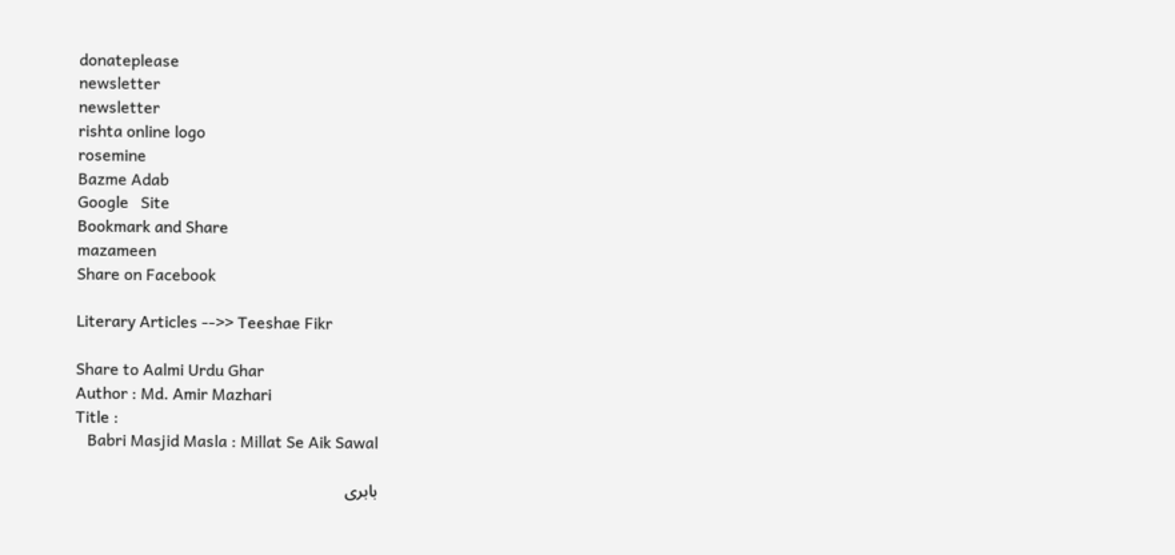donateplease
newsletter
newsletter
rishta online logo
rosemine
Bazme Adab
Google   Site
Bookmark and Share
mazameen
Share on Facebook

Literary Articles -->> Teeshae Fikr

Share to Aalmi Urdu Ghar
Author : Md. Amir Mazhari
Title :
   Babri Masjid Masla : Millat Se Aik Sawal

بابری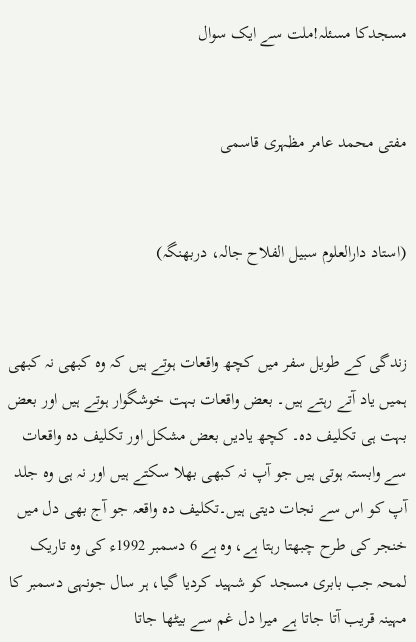مسجدکا مسئلہ!ملت سے ایک سوال


مفتی محمد عامر مظہری قاسمی


(استاد دارالعلوم سبیل الفلاح جالہ، دربھنگہ)


زندگی کے طویل سفر میں کچھ واقعات ہوتے ہیں کہ وہ کبھی نہ کبھی ہمیں یاد آتے رہتے ہیں۔ بعض واقعات بہت خوشگوار ہوتے ہیں اور بعض بہت ہی تکلیف دہ۔ کچھ یادیں بعض مشکل اور تکلیف دہ واقعات سے وابستہ ہوتی ہیں جو آپ نہ کبھی بھلا سکتے ہیں اور نہ ہی وہ جلد آپ کو اس سے نجات دیتی ہیں۔تکلیف دہ واقعہ جو آج بھی دل میں خنجر کی طرح چبھتا رہتا ہے، وہ ہے 6 دسمبر 1992ء کی وہ تاریک لمحہ جب بابری مسجد کو شہید کردیا گیا، ہر سال جونہی دسمبر کا مہینہ قریب آتا جاتا ہے میرا دل غم سے بیٹھا جاتا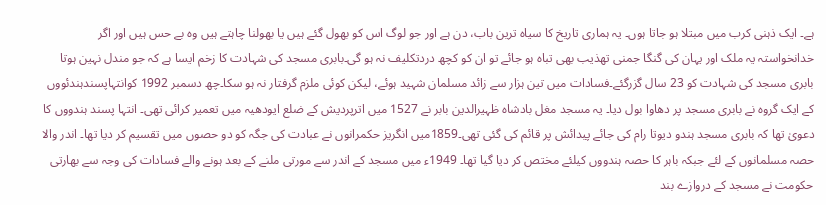ہے۔ ایک ذہنی کرب میں مبتلا ہو جاتا ہوں۔ یہ ہماری تاریخ کا سیاہ ترین باب، دن ہے اور جو لوگ اس کو بھول گئے ہیں یا بھولنا چاہتے ہیں وہ بے حس ہیں اور اگر خدانخواستہ یہ ملک اور یہان کی گنگا جمنی تھذیب بھی تباہ ہو جائے تو ان کو کچھ دردتکلیف نہ ہو گی۔بابری مسجد کی شہادت کا زخم ایسا ہے کہ جو مندل نہین ہوتا بابری مسجد کی شہادت کو 23 سال گزرگئے۔فسادات میں تین ہزار سے زائد مسلمان شہید ہوئے، لیکن کوئی ملزم گرفتار نہ ہو سکا۔چھ دسمبر 1992 کوانتہاپسندہندئووں کے ایک گروہ نے بابری مسجد پر دھاوا بول دیا۔ یہ مسجد مغل بادشاہ ظہیرالدین بابر نے 1527 میں اترپردیش کے ضلع ایودھیہ میں تعمیر کرائی تھی۔ انتہا پسند ہندووں کا دعویٰ تھا کہ بابری مسجد ہندو دیوتا رام کی جائے پیدائش پر قائم کی گئی تھی۔1859میں انگریز حکمرانوں نے عبادت کی جگہ کو دو حصوں میں تقسیم کر دیا تھا۔ اندر والا حصہ مسلمانوں کے لئے جبکہ باہر کا حصہ ہندووں کیلئے مختص کر دیا گیا تھا۔ 1949ء میں مسجد کے اندر سے مورتی ملنے کے بعد ہونے والے فسادات کی وجہ سے بھارتی حکومت نے مسجد کے دروازے بند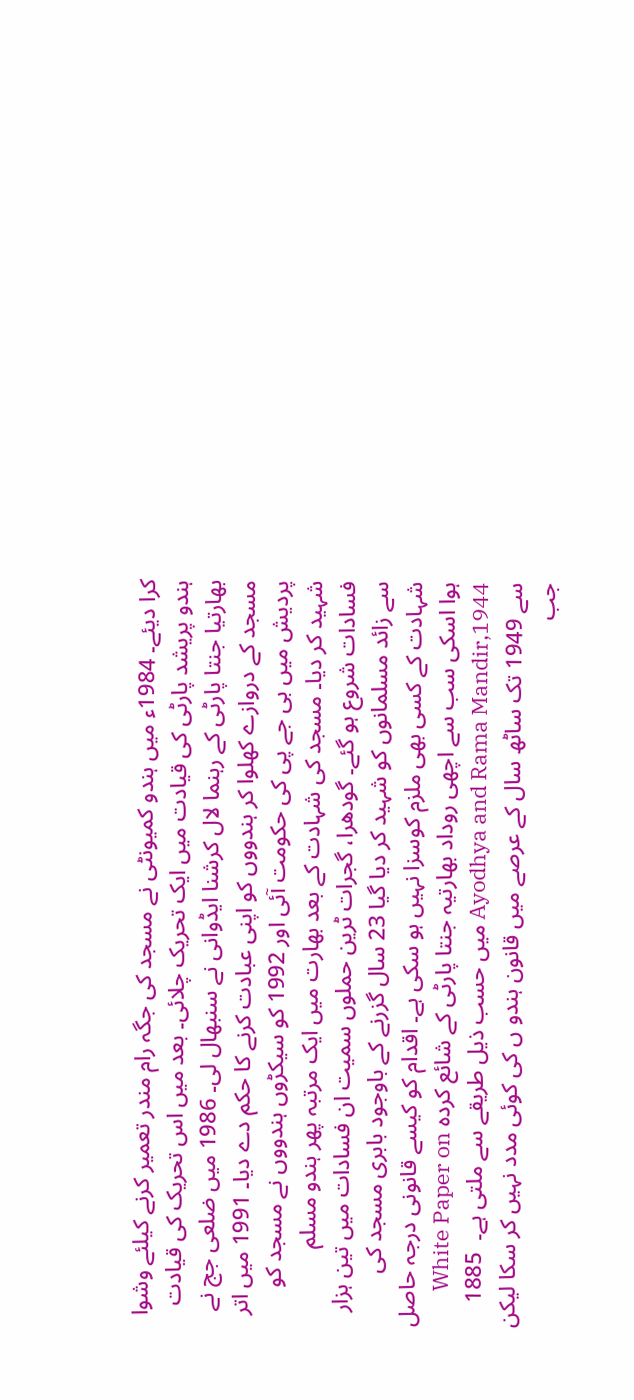کرا دیئے۔ 1984ء میں ہندو کمیونٹی نے مسجد کی جگہ رام مندر تعمیر کرنے کیلئے وشوا ہندو پریشد پارٹی کی قیادت میں ایک تحریک چلائی۔ بعد میں اس تحریک کی قیادت بھارتیا جنتا پارٹی کے رہنما لال کرشنا ایڈوانی نے سنبھال لی۔ 1986 میں ضلعی جج نے مسجد کے دروازے کھلوا کر ہندووں کو اپنی عبادت کرنے کا حکم دے دیا۔ 1991 میں اتر پردیش میں بی جے پی کی حکومت آئی اور 1992 کو سیکڑوں ہندووں نے مسجد کو شہید کر دیا۔ مسجد کی شہادت کے بعد بھارت میں ایک مرتبہ پھر ہندو مسلم فسادات شروع ہو گئے۔ گودھرا، گجرات ٹرین حملوں سمیت ان فسادات میں تین ہزار سے زائد مسلمانوں کو شہید کر دیا گیا 23 سال گزرنے کے باوجود بابری مسجد کی شہادت کے کسی بھی ملزم کوسزا نہیں ہو سکی ہے۔ اقدام کو کیسے قانونی درجہ حاصل ہوا اسکی سب سے اچھی روداد بھارتیہ جنتا پارٹی کے شائع کردہ White Paper on Ayodhya and Rama Mandir,1944 میں حسب ذیل طریقے سے ملتی ہے۔  1885 سے 1949 تک ساٹھ سال کے عرصے میں قانون ہندو ں کی کوئی مدد نہیں کر سکا لیکن جب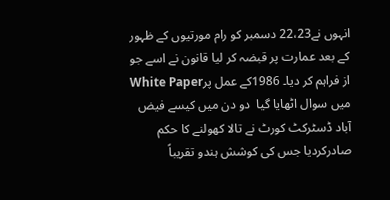انہوں نے22،23 دسمبر کو رام مورتیوں کے ظہور کے بعد عمارت پر قبضہ کر لیا قانون نے اسے جو از فراہم کر دیا۔ 1986کے عمل پرWhite Paper میں سوال اٹھایا گیا  دو دن میں کیسے فیض آباد ڈسٹرکٹ کورٹ نے تالا کھولنے کا حکم صادرکردیا جس کی کوشش ہندو تقریباً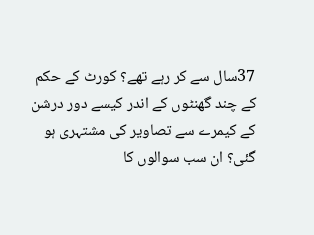37سال سے کر رہے تھے؟ کورٹ کے حکم کے چند گھنٹوں کے اندر کیسے دور درشن کے کیمرے سے تصاویر کی مشتہری ہو گئی؟ ان سب سوالوں کا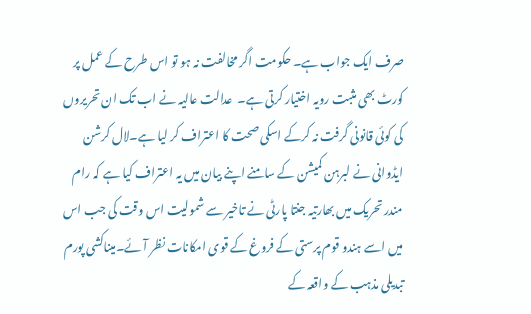صرف ایک جواب ہے۔ حکومت اگر مخالفت نہ ہو تو اس طرح کے عمل پر کورٹ بھی مثبت رویہ اختیار کرتی ہے۔  عدالت عالیہ نے اب تک ان تحریروں کی کوئی قانونی گرفت نہ کرکے اسکی صحت کا اعتراف کر لیا ہے۔لال کرشن ایڈوانی نے لبرہن کمیشن کے سامنے اپنے بیان میں یہ اعتراف کیا ہے کہ رام مندر تحریک میں بھارتیہ جنتا پارٹی نے تاخیر سے شمولیت اس وقت کی جب اس میں اسے ہندو قوم پرستی کے فروغ کے قوی امکانات نظر آئے۔میناکشی پورم تبدیلی مذہب کے واقعہ کے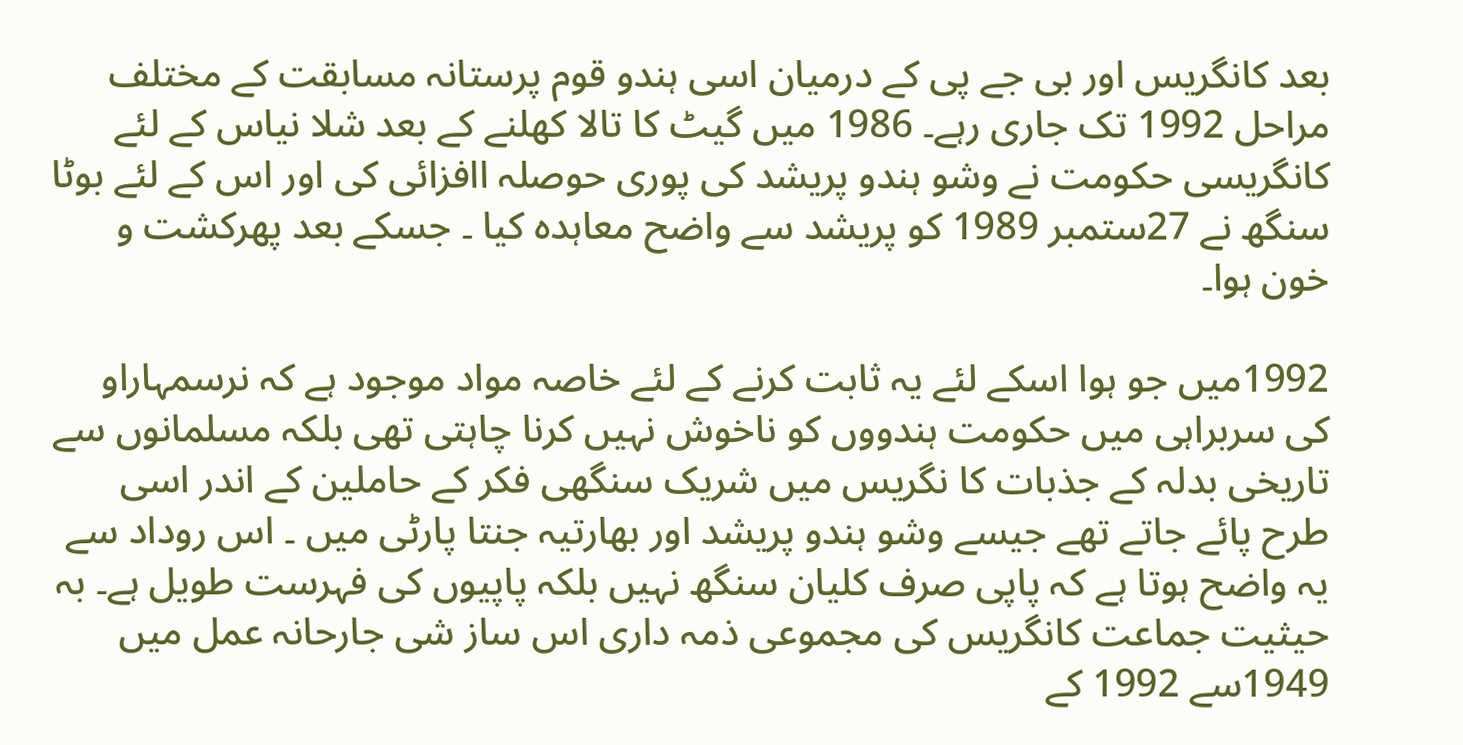بعد کانگریس اور بی جے پی کے درمیان اسی ہندو قوم پرستانہ مسابقت کے مختلف مراحل 1992 تک جاری رہے۔ 1986 میں گیٹ کا تالا کھلنے کے بعد شلا نیاس کے لئے کانگریسی حکومت نے وشو ہندو پریشد کی پوری حوصلہ اافزائی کی اور اس کے لئے بوٹا سنگھ نے 27ستمبر 1989 کو پریشد سے واضح معاہدہ کیا ۔ جسکے بعد پھرکشت و خون ہوا۔

1992میں جو ہوا اسکے لئے یہ ثابت کرنے کے لئے خاصہ مواد موجود ہے کہ نرسمہاراو کی سربراہی میں حکومت ہندووں کو ناخوش نہیں کرنا چاہتی تھی بلکہ مسلمانوں سے تاریخی بدلہ کے جذبات کا نگریس میں شریک سنگھی فکر کے حاملین کے اندر اسی طرح پائے جاتے تھے جیسے وشو ہندو پریشد اور بھارتیہ جنتا پارٹی میں ۔ اس روداد سے یہ واضح ہوتا ہے کہ پاپی صرف کلیان سنگھ نہیں بلکہ پاپیوں کی فہرست طویل ہے۔ بہ حیثیت جماعت کانگریس کی مجموعی ذمہ داری اس ساز شی جارحانہ عمل میں 1949سے 1992 کے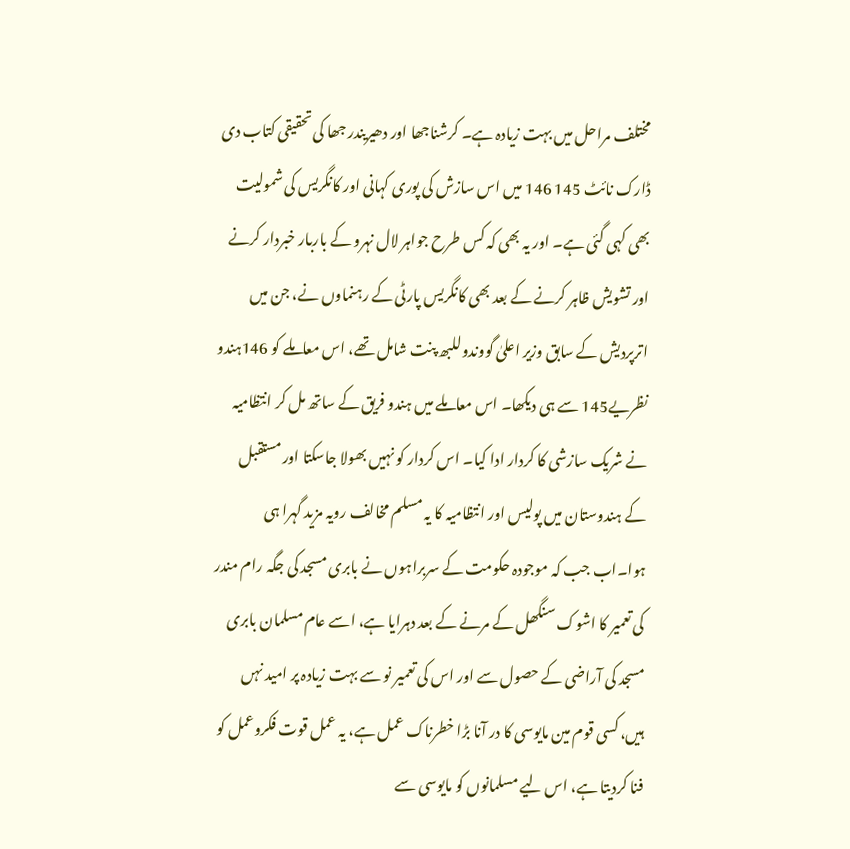مختلف مراحل میں بہت زیادہ ہے۔ کرشناجھا اور دھیریندر جھا کی تحقیقی کتاب دی ڈارک نائٹ 145 146 میں اس سازش کی پوری کہانی اور کانگریس کی شمولیت بھی کہی گئی ہے۔ اور یہ بھی کہ کس طرح جواہر لال نہرو کے باربار خبردار کرنے اور تشویش ظاہر کرنے کے بعد بھی کانگریس پارٹی کے رہنماوں نے، جن میں اترپردیش کے سابق وزیر اعلیٰ گووندوللبھ پنت شامل تھے، اس معاملے کو 146ہندو نظریے145 سے ہی دیکھا۔ اس معاملے میں ہندو فریق کے ساتھ مل کر انتظامیہ نے شریک سازشی کا کردار ادا کیا۔ اس کردار کو نہیں بھولا جاسکتا اور مستقبل کے ہندوستان میں پولیس اور انتظامیہ کا یہ مسلم مخالف رویہ مزید گہرا ہی ہوا۔اب جب کہ موجودہ حکومت کے سربراہوں نے بابری مسجد کی جگہ رام مندر کی تعمیر کا اشوک سنگھل کے مرنے کے بعد دہرایا ہے، اسے عام مسلمان بابری مسجد کی آراضی کے حصول سے اور اس کی تعمیر نو سے بہت زیادہ پر امید نہں ہیں، کسی قوم مین مایوسی کا در آنا بڑا خطرناک عمل ہے، یہ عمل قوت فکروعمل کو فنا کردیتا ہے، اس لیے مسلمانوں کو مایوسی سے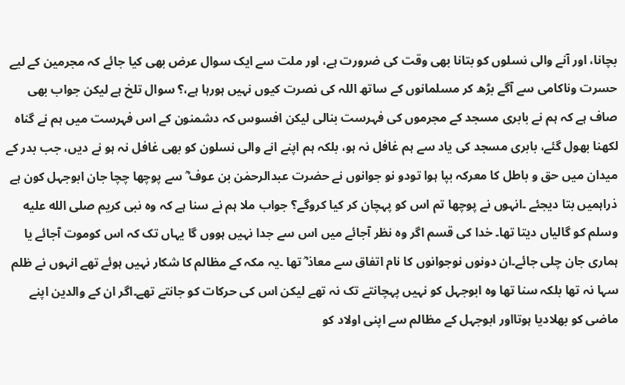بچانا، اور آنے والی نسلوں کو بتانا بھی وقت کی ضرورت ہے، اور ملت سے ایک سوال عرض بھی کیا جائے کہ مجرمین کے لیے حسرت وناکامی سے آگے بڑھ کر مسلمانوں کے ساتھ اللہ کی نصرت کیوں نہیں ہورہا ہے،؟ سوال تلخ ہے لیکن جواب بھی صاف ہے کہ ہم نے بابری مسجد کے مجرموں کی فہرست بنالی لیکن افسوس کہ دشمنون کے اس فہرست میں ہم نے گناہ لکھنا بھول گئے، بابری مسجد کی یاد سے ہم غافل نہ ہو، بلکہ ہم اپنے انے والی نسلون کو بھی غافل نہ ہو نے دیں، جب بدر کے میدان میں حق و باطل کا معرکہ بپا ہوا تودو نو جوانوں نے حضرت عبدالرحمٰن بن عوف ؓ سے پوچھا چچا جان ابوجہل کون ہے ذراہمیں بتا دیجئے ۔انہوں نے پوچھا تم اس کو پہچان کر کیا کروگے؟ جواب ملا ہم نے سنا ہے کہ وہ نبی کریم صلى الله عليه وسلم کو گالیاں دیتا تھا۔ خدا کی قسم اگر وہ نظر آجائے میں اس سے جدا نہیں ہووں گا یہاں تک کہ اس کوموت آجائے یا ہماری جان چلی جائے۔ان دونوں نوجوانوں کا نام اتفاق سے معاذ ؓ تھا ۔یہ مکہ کے مظالم کا شکار نہیں ہوئے تھے انہوں نے ظلم سہا نہ تھا بلکہ سنا تھا وہ ابوجہل کو نہیں پہچانتے تک نہ تھے لیکن اس کی حرکات کو جانتے تھے۔اگر ان کے والدین اپنے ماضی کو بھلادیا ہوتااور ابوجہل کے مظالم سے اپنی اولاد کو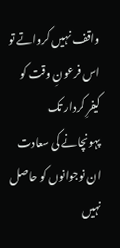واقف نہیں کرواتے تو اس فرعونِ وقت کو کیفرِ کردار تک پہونچانے کی سعادت ان نوجوانوں کو حاصل نہیں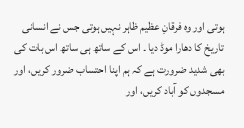ہوتی اور وہ فرقانِ عظیم ظاہر نہیں ہوتی جس نے انسانی تاریخ کا دھارا موڈ دیا ۔ اس کے ساتھ ہی ساتھ اس بات کی بھی شدید ضرورت ہے کہ ہم اپنا احتساب ضرور کریں، اور مسجدوں کو آباد کریں، اور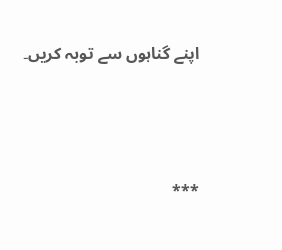اپنے گناہوں سے توبہ کریں۔




***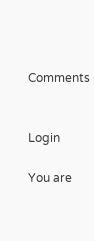Comments


Login

You are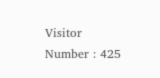Visitor Number : 425